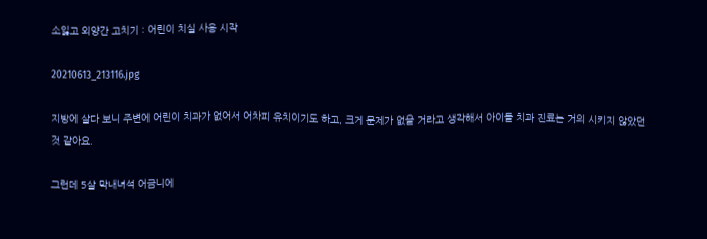소잃고 외양간 고치기 : 어린이 치실 사용 시작

20210613_213116.jpg

지방에 살다 보니 주변에 어린이 치과가 없어서 어차피 유치이기도 하고, 크게 문제가 없을 거라고 생각해서 아이들 치과 진료는 거의 시키지 않았던 것 같아요.

그런데 5살 막내녀석 어금니에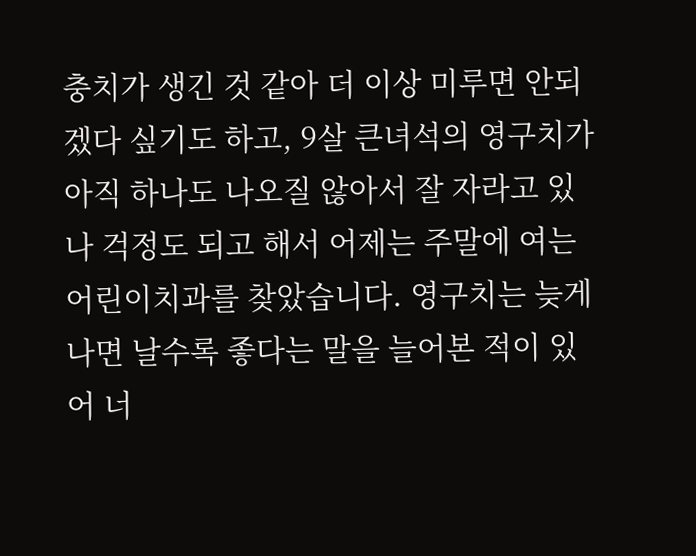충치가 생긴 것 같아 더 이상 미루면 안되겠다 싶기도 하고, 9살 큰녀석의 영구치가 아직 하나도 나오질 않아서 잘 자라고 있나 걱정도 되고 해서 어제는 주말에 여는 어린이치과를 찾았습니다. 영구치는 늦게나면 날수록 좋다는 말을 늘어본 적이 있어 너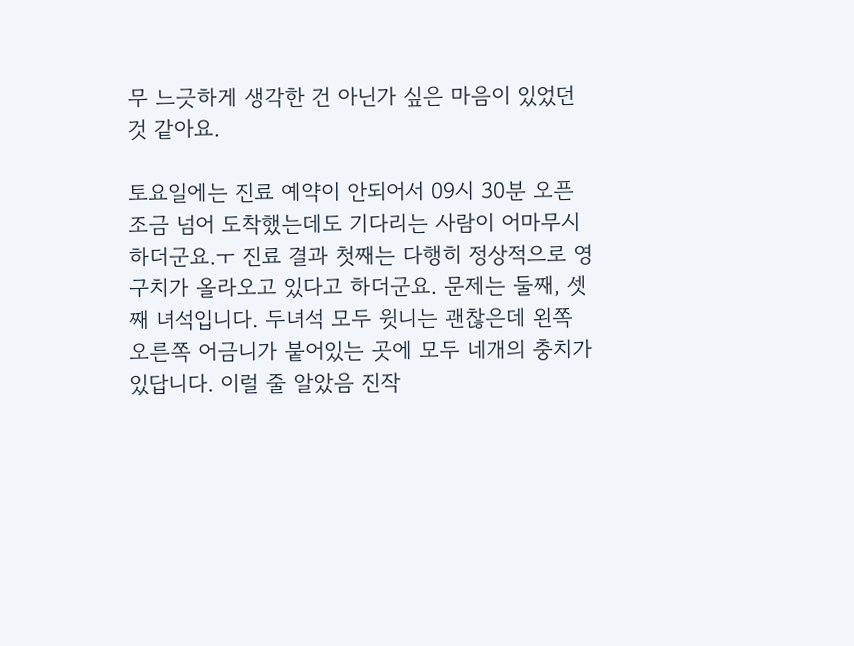무 느긋하게 생각한 건 아닌가 싶은 마음이 있었던 것 같아요.

토요일에는 진료 예약이 안되어서 09시 30분 오픈 조금 넘어 도착했는데도 기다리는 사람이 어마무시하더군요.ㅜ 진료 결과 첫째는 다행히 정상적으로 영구치가 올라오고 있다고 하더군요. 문제는 둘째, 셋째 녀석입니다. 두녀석 모두 윗니는 괜찮은데 왼쪽 오른쪽 어금니가 붙어있는 곳에 모두 네개의 충치가 있답니다. 이럴 줄 알았음 진작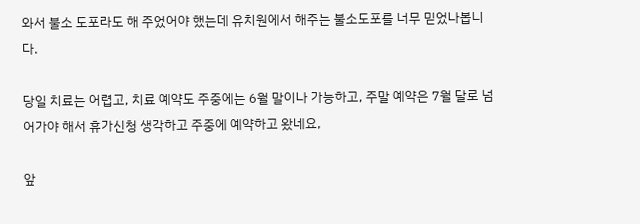와서 불소 도포라도 해 주었어야 했는데 유치원에서 해주는 불소도포를 너무 믿었나봅니다.

당일 치료는 어렵고, 치료 예약도 주중에는 6월 말이나 가능하고, 주말 예약은 7월 달로 넘어가야 해서 휴가신청 생각하고 주중에 예약하고 왔네요,

앞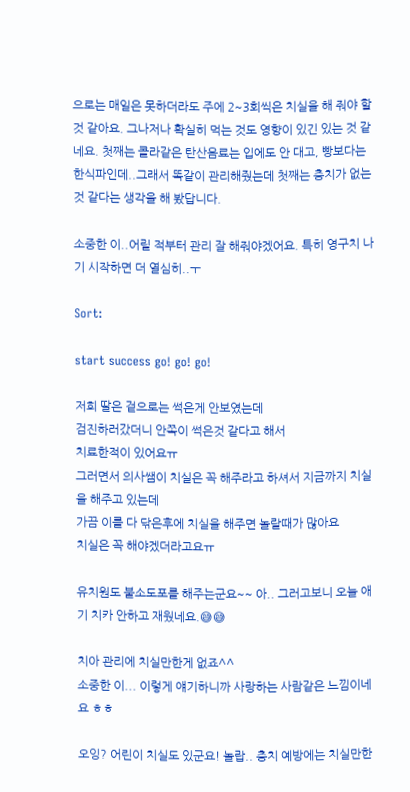으로는 매일은 못하더라도 주에 2~3회씩은 치실을 해 줘야 할 것 같아요. 그나저나 확실히 먹는 것도 영향이 있긴 있는 것 같네요. 첫째는 콜라같은 탄산음료는 입에도 안 대고, 빵보다는 한식파인데..그래서 똑같이 관리해줬는데 첫째는 충치가 없는 것 같다는 생각을 해 봤답니다.

소중한 이..어릴 적부터 관리 잘 해줘야겠어요. 특히 영구치 나기 시작하면 더 열심히..ㅜ

Sort:

start success go! go! go!

저희 딸은 겉으로는 썩은게 안보였는데
검진하러갔더니 안쪽이 썩은것 같다고 해서
치료한적이 있어요ㅠ
그러면서 의사쌤이 치실은 꼭 해주라고 하셔서 지금까지 치실을 해주고 있는데
가끔 이를 다 닦은후에 치실을 해주면 놀랄때가 많아요
치실은 꼭 해야겠더라고요ㅠ

유치원도 불소도포를 해주는군요~~ 아.. 그러고보니 오늘 애기 치카 안하고 재웠네요.😅😅

치아 관리에 치실만한게 없죠^^
소중한 이... 이렇게 얘기하니까 사랑하는 사람같은 느낌이네요 ㅎㅎ

오잉? 어린이 치실도 있군요! 놀랍.. 충치 예방에는 치실만한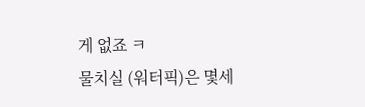게 없죠 ㅋ
물치실 (워터픽)은 몇세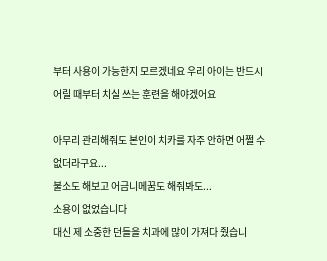부터 사용이 가능한지 모르겠네요 우리 아이는 반드시 어릴 때부터 치실 쓰는 훈련을 해야겠어요

아무리 관리해줘도 본인이 치카를 자주 안하면 어쩔 수 없더라구요...
불소도 해보고 어금니메꿈도 해줘봐도...
소용이 없었습니다
대신 제 소중한 던들을 치과에 많이 가져다 줬습니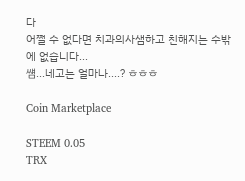다
어쩔 수 없다면 치과의사샘하고 친해지는 수밖에 없습니다...
썜...네고는 얼마나....? ㅎㅎㅎ

Coin Marketplace

STEEM 0.05
TRX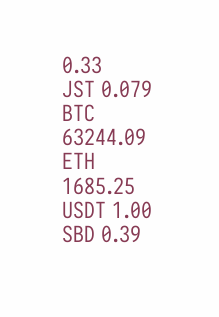0.33
JST 0.079
BTC 63244.09
ETH 1685.25
USDT 1.00
SBD 0.39